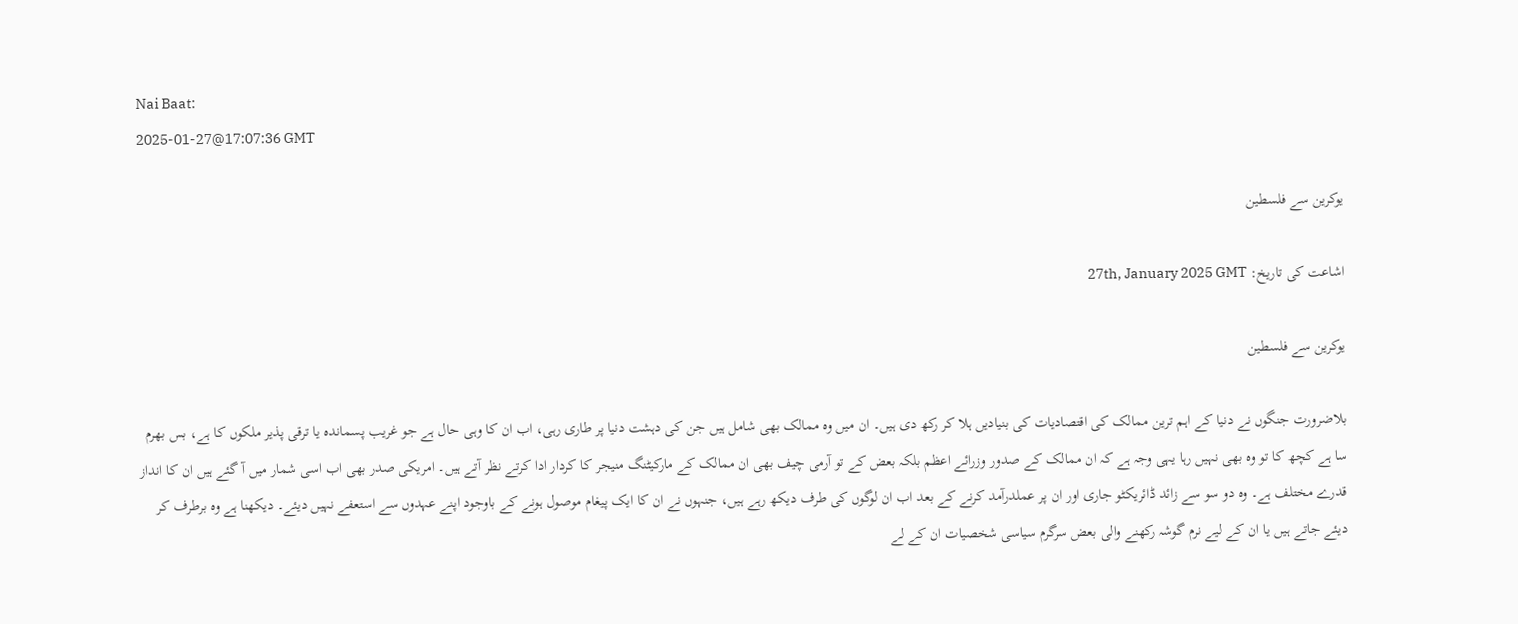Nai Baat:
2025-01-27@17:07:36 GMT

یوکرین سے فلسطین

اشاعت کی تاریخ: 27th, January 2025 GMT

یوکرین سے فلسطین

بلاضرورت جنگوں نے دنیا کے اہم ترین ممالک کی اقتصادیات کی بنیادیں ہلا کر رکھ دی ہیں۔ ان میں وہ ممالک بھی شامل ہیں جن کی دہشت دنیا پر طاری رہی، اب ان کا وہی حال ہے جو غریب پسماندہ یا ترقی پذیر ملکوں کا ہے، بس بھرم سا ہے کچھ کا تو وہ بھی نہیں رہا یہی وجہ ہے کہ ان ممالک کے صدور وزرائے اعظم بلکہ بعض کے تو آرمی چیف بھی ان ممالک کے مارکیٹنگ منیجر کا کردار ادا کرتے نظر آتے ہیں۔ امریکی صدر بھی اب اسی شمار میں آ گئے ہیں ان کا انداز قدرے مختلف ہے۔ وہ دو سو سے زائد ڈائریکٹو جاری اور ان پر عملدرآمد کرنے کے بعد اب ان لوگوں کی طرف دیکھ رہے ہیں، جنہوں نے ان کا ایک پیغام موصول ہونے کے باوجود اپنے عہدوں سے استعفے نہیں دیئے۔ دیکھنا ہے وہ برطرف کر دیئے جاتے ہیں یا ان کے لیے نرم گوشہ رکھنے والی بعض سرگرم سیاسی شخصیات ان کے لے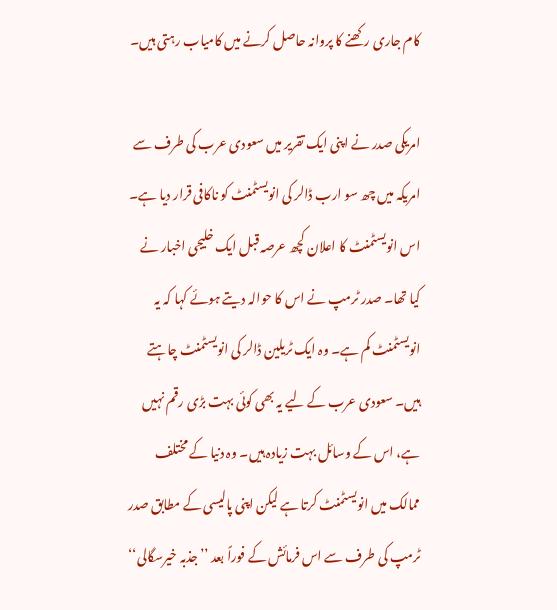کام جاری رکھنے کا پروانہ حاصل کرنے میں کامیاب رہتی ہیں۔

امریکی صدر نے اپنی ایک تقریر میں سعودی عرب کی طرف سے امریکہ میں چھ سو ارب ڈالر کی انویسٹمنٹ کو ناکافی قرار دیا ہے۔ اس انویسٹمنٹ کا اعلان کچھ عرصہ قبل ایک خلیجی اخبار نے کیا تھا۔ صدر ٹرمپ نے اس کا حوالہ دیتے ہوئے کہا کہ یہ انویسٹمنٹ کم ہے۔ وہ ایک ٹریلین ڈالر کی انویسٹمنٹ چاہتے ہیں۔ سعودی عرب کے لیے یہ بھی کوئی بہت بڑی رقم نہیں ہے، اس کے وسائل بہت زیادہ ہیں۔ وہ دنیا کے مختلف ممالک میں انویسٹمنٹ کرتا ہے لیکن اپنی پالیسی کے مطابق صدر ٹرمپ کی طرف سے اس فرمائش کے فوراً بعد ’’جذبہ خیرسگالی‘‘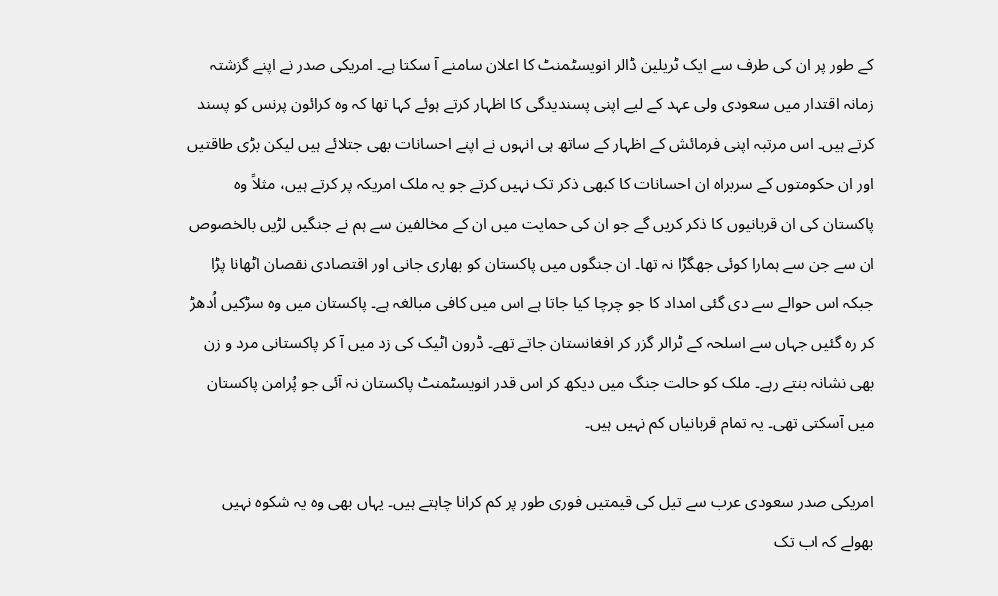کے طور پر ان کی طرف سے ایک ٹریلین ڈالر انویسٹمنٹ کا اعلان سامنے آ سکتا ہے۔ امریکی صدر نے اپنے گزشتہ زمانہ اقتدار میں سعودی ولی عہد کے لیے اپنی پسندیدگی کا اظہار کرتے ہوئے کہا تھا کہ وہ کرائون پرنس کو پسند کرتے ہیں۔ اس مرتبہ اپنی فرمائش کے اظہار کے ساتھ ہی انہوں نے اپنے احسانات بھی جتلائے ہیں لیکن بڑی طاقتیں اور ان حکومتوں کے سربراہ ان احسانات کا کبھی ذکر تک نہیں کرتے جو یہ ملک امریکہ پر کرتے ہیں، مثلاً وہ پاکستان کی ان قربانیوں کا ذکر کریں گے جو ان کی حمایت میں ان کے مخالفین سے ہم نے جنگیں لڑیں بالخصوص ان سے جن سے ہمارا کوئی جھگڑا نہ تھا۔ ان جنگوں میں پاکستان کو بھاری جانی اور اقتصادی نقصان اٹھانا پڑا جبکہ اس حوالے سے دی گئی امداد کا جو چرچا کیا جاتا ہے اس میں کافی مبالغہ ہے۔ پاکستان میں وہ سڑکیں اُدھڑ کر رہ گئیں جہاں سے اسلحہ کے ٹرالر گزر کر افغانستان جاتے تھے۔ ڈرون اٹیک کی زد میں آ کر پاکستانی مرد و زن بھی نشانہ بنتے رہے۔ ملک کو حالت جنگ میں دیکھ کر اس قدر انویسٹمنٹ پاکستان نہ آئی جو پُرامن پاکستان میں آسکتی تھی۔ یہ تمام قربانیاں کم نہیں ہیں۔

امریکی صدر سعودی عرب سے تیل کی قیمتیں فوری طور پر کم کرانا چاہتے ہیں۔ یہاں بھی وہ یہ شکوہ نہیں بھولے کہ اب تک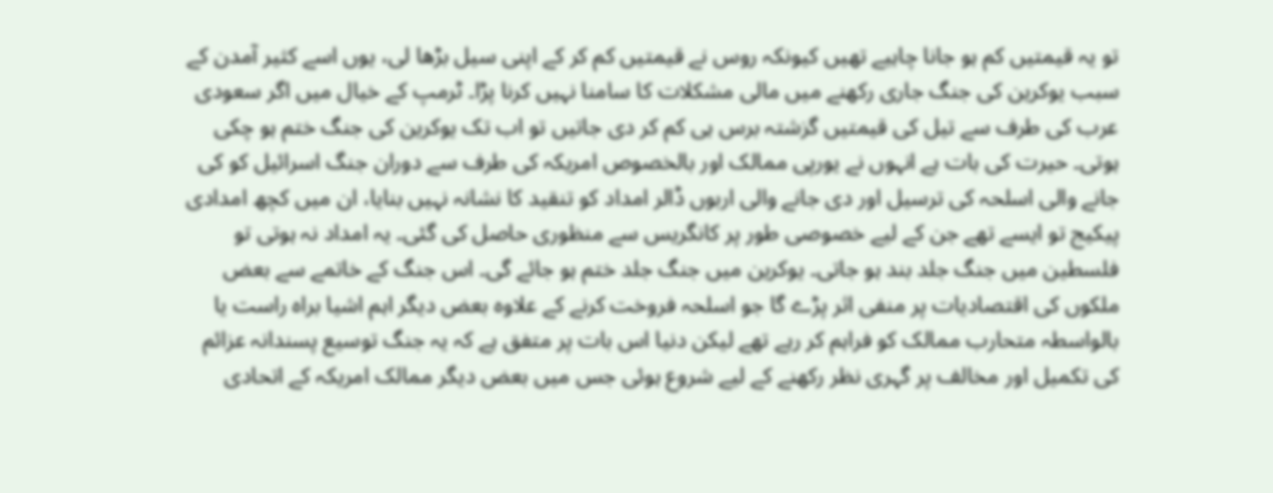تو یہ قیمتیں کم ہو جانا چاہیے تھیں کیونکہ روس نے قیمتیں کم کر کے اپنی سیل بڑھا لی، یوں اسے کثیر آمدن کے سبب یوکرین کی جنگ جاری رکھنے میں مالی مشکلات کا سامنا نہیں کرنا پڑا۔ ٹرمپ کے خیال میں اگر سعودی عرب کی طرف سے تیل کی قیمتیں گزشتہ برس ہی کم کر دی جاتیں تو اب تک یوکرین کی جنگ ختم ہو چکی ہوتی۔ حیرت کی بات ہے انہوں نے یورپی ممالک اور بالخصوص امریکہ کی طرف سے دوران جنگ اسرائیل کو کی جانے والی اسلحہ کی ترسیل اور دی جانے والی اربوں ڈالر امداد کو تنقید کا نشانہ نہیں بنایا، ان میں کچھ امدادی پیکیج تو ایسے تھے جن کے لیے خصوصی طور پر کانگریس سے منظوری حاصل کی گئی۔ یہ امداد نہ ہوتی تو فلسطین میں جنگ جلد بند ہو جاتی۔ یوکرین میں جنگ جلد ختم ہو جائے گی۔ اس جنگ کے خاتمے سے بعض ملکوں کی اقتصادیات پر منفی اثر پڑے گا جو اسلحہ فروخت کرنے کے علاوہ بعض دیگر اہم اشیا براہ راست یا بالواسطہ متحارب ممالک کو فراہم کر رہے تھے لیکن دنیا اس بات پر متفق ہے کہ یہ جنگ توسیع پسندانہ عزائم کی تکمیل اور مخالف پر گہری نظر رکھنے کے لیے شروع ہوئی جس میں بعض دیگر ممالک امریکہ کے اتحادی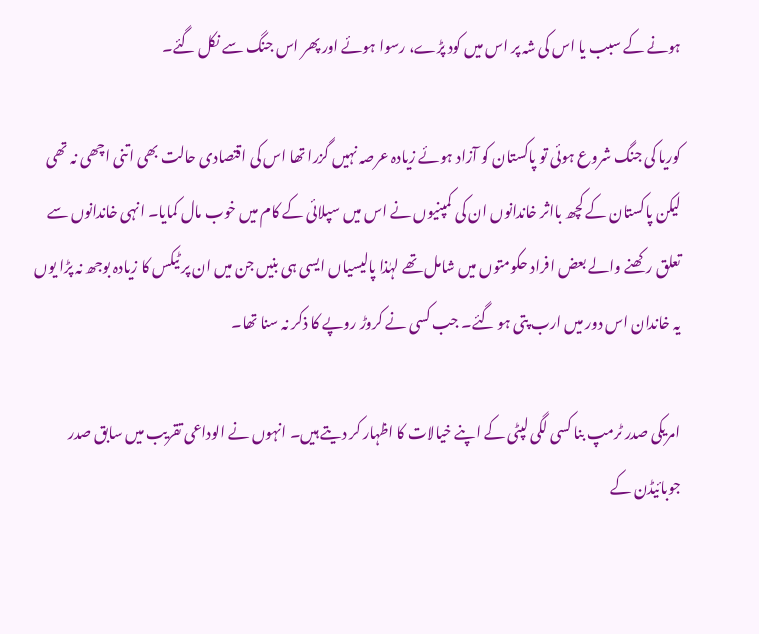ہونے کے سبب یا اس کی شہ پر اس میں کود پڑے، رسوا ہوئے اور پھر اس جنگ سے نکل گئے۔

کوریا کی جنگ شروع ہوئی تو پاکستان کو آزاد ہوئے زیادہ عرصہ نہیں گزرا تھا اس کی اقتصادی حالت بھی اتنی اچھی نہ تھی لیکن پاکستان کے کچھ بااثر خاندانوں ان کی کمپنیوں نے اس میں سپلائی کے کام میں خوب مال کمایا۔ انہی خاندانوں سے تعلق رکھنے والے بعض افراد حکومتوں میں شامل تھے لہٰذا پالیسیاں ایسی ہی بنیں جن میں ان پر ٹیکس کا زیادہ بوجھ نہ پڑا یوں یہ خاندان اس دور میں ارب پتی ہو گئے۔ جب کسی نے کروڑ روپے کا ذکر نہ سنا تھا۔

امریکی صدر ٹرمپ بنا کسی لگی لپٹی کے اپنے خیالات کا اظہار کر دیتے ہیں۔ انہوں نے الوداعی تقریب میں سابق صدر جوبائیڈن کے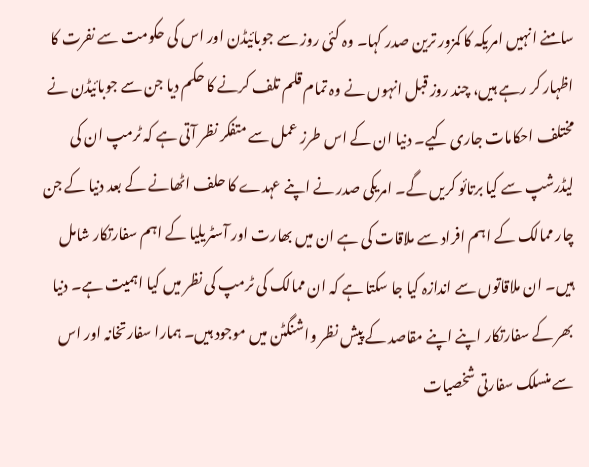سامنے انہیں امریکہ کا کمزور ترین صدر کہا۔ وہ کئی روز سے جوبائیڈن اور اس کی حکومت سے نفرت کا اظہار کر رہے ہیں، چند روز قبل انہوں نے وہ تمام قلم تلف کرنے کا حکم دیا جن سے جوبائیڈن نے مختلف احکامات جاری کیے۔ دنیا ان کے اس طرز عمل سے متفکر نظر آتی ہے کہ ٹرمپ ان کی لیڈرشپ سے کیا برتائو کریں گے۔ امریکی صدر نے اپنے عہدے کا حلف اٹھانے کے بعد دنیا کے جن چار ممالک کے اہم افراد سے ملاقات کی ہے ان میں بھارت اور آسٹریلیا کے اہم سفارتکار شامل ہیں۔ ان ملاقاتوں سے اندازہ کیا جا سکتا ہے کہ ان ممالک کی ٹرمپ کی نظر میں کیا اہمیت ہے۔ دنیا بھر کے سفارتکار اپنے اپنے مقاصد کے پیش نظر واشنگٹن میں موجود ہیں۔ ہمارا سفارتخانہ اور اس سے منسلک سفارتی شخصیات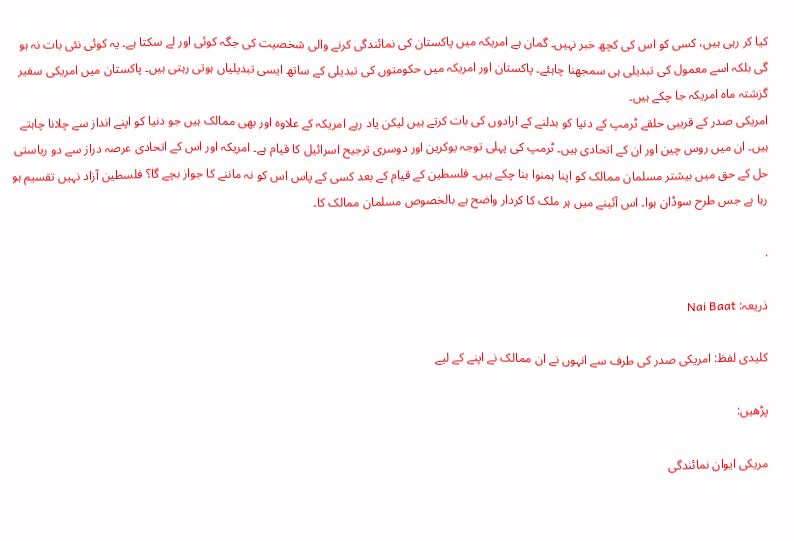کیا کر رہی ہیں، کسی کو اس کی کچھ خبر نہیں۔ گمان ہے امریکہ میں پاکستان کی نمائندگی کرنے والی شخصیت کی جگہ کوئی اور لے سکتا ہے۔ یہ کوئی نئی بات نہ ہو گی بلکہ اسے معمول کی تبدیلی ہی سمجھنا چاہئے۔ پاکستان اور امریکہ میں حکومتوں کی تبدیلی کے ساتھ ایسی تبدیلیاں ہوتی رہتی ہیں۔ پاکستان میں امریکی سفیر گزشتہ ماہ امریکہ جا چکے ہیں۔
امریکی صدر کے قریبی حلقے ٹرمپ کے دنیا کو بدلنے کے ارادوں کی بات کرتے ہیں لیکن یاد رہے امریکہ کے علاوہ اور بھی ممالک ہیں جو دنیا کو اپنے انداز سے چلانا چاہتے ہیں۔ ان میں روس چین اور ان کے اتحادی ہیں۔ ٹرمپ کی پہلی توجہ یوکرین اور دوسری ترجیح اسرائیل کا قیام ہے۔ امریکہ اور اس کے اتحادی عرصہ دراز سے دو ریاستی حل کے حق میں بیشتر مسلمان ممالک کو اپنا ہمنوا بنا چکے ہیں۔ فلسطین کے قیام کے بعد کسی کے پاس اس کو نہ ماننے کا جواز بچے گا؟ فلسطین آزاد نہیں تقسیم ہو رہا ہے جس طرح سوڈان ہوا۔ اس آئینے میں ہر ملک کا کردار واضح ہے بالخصوص مسلمان ممالک کا۔

.

ذریعہ: Nai Baat

کلیدی لفظ: امریکی صدر کی طرف سے انہوں نے ان ممالک نے اپنے کے لیے

پڑھیں:

مریکی ایوان نمائندگی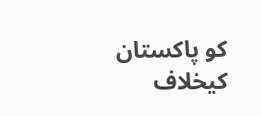کو پاکستان کیخلاف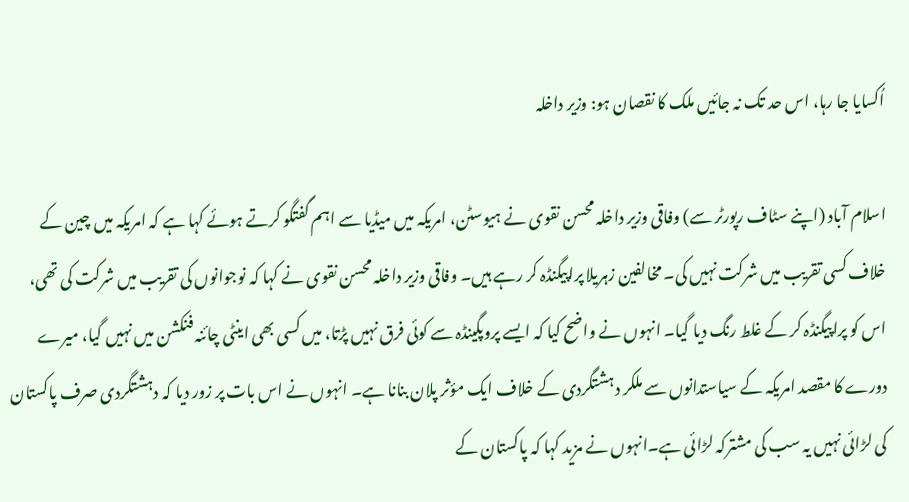اُکسایا جا رہا، اس حد تک نہ جائیں ملک کا نقصان ہو: وزیر داخلہ

اسلام آباد (اپنے سٹاف رپورٹر سے) وفاقی وزیر داخلہ محسن نقوی نے ہیوسٹن، امریکہ میں میڈیا سے اہم گفتگو کرتے ہوئے کہا ہے کہ امریکہ میں چین کے خلاف کسی تقریب میں شرکت نہیں کی۔ مخالفین زہریلا پراپیگنڈہ کر رہے ہیں۔ وفاقی وزیر داخلہ محسن نقوی نے کہا کہ نوجوانوں کی تقریب میں شرکت کی تھی، اس کو پراپیگنڈہ کر کے غلط رنگ دیا گیا۔ انہوں نے واضح کیا کہ ایسے پروپگینڈہ سے کوئی فرق نہیں پڑتا، میں کسی بھی اینٹی چائنہ فنکشن میں نہیں گیا، میرے دورے کا مقصد امریکہ کے سیاستدانوں سے ملکر دہشتگردی کے خلاف ایک مؤثر پلان بنانا ہے۔ انہوں نے اس بات پر زور دیا کہ دہشتگردی صرف پاکستان کی لڑائی نہیں یہ سب کی مشترکہ لڑائی ہے۔انہوں نے مزید کہا کہ پاکستان کے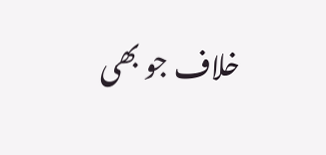خلاف جو بھی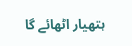ہتھیار اٹھائے گا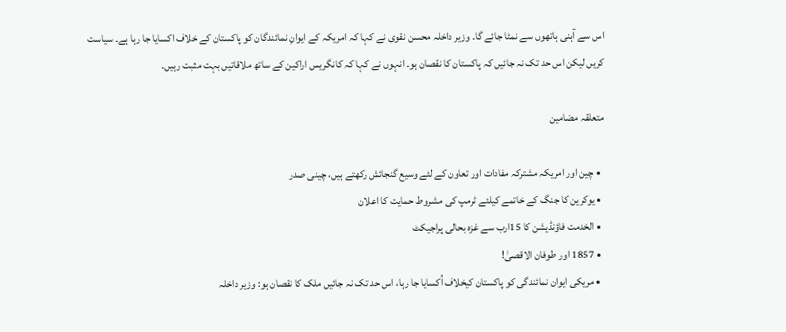اس سے آہنی ہاتھوں سے نمٹا جائے گا۔ وزیر داخلہ محسن نقوی نے کہا کہ امریکہ کے ایوانِ نمائندگان کو پاکستان کے خلاف اکسایا جا رہا ہے۔ سیاست کریں لیکن اس حد تک نہ جائیں کہ پاکستان کا نقصان ہو۔ انہوں نے کہا کہ کانگریس اراکین کے ساتھ ملاقاتیں بہت مثبت رہیں۔

متعلقہ مضامین

  • چین اور امریکہ مشترکہ مفادات اور تعاون کے لئے وسیع گنجائش رکھتے ہیں، چینی صدر
  • یوکرین کا جنگ کے خاتمے کیلئے ٹرمپ کی مشروط حمایت کا اعلان
  • الخدمت فاؤنڈیشن کا 15ارب سے غزہ بحالی پراجیکٹ
  • 1857 اور طوفان الاقصیٰ!
  • مریکی ایوان نمائندگی کو پاکستان کیخلاف اُکسایا جا رہا، اس حد تک نہ جائیں ملک کا نقصان ہو: وزیر داخلہ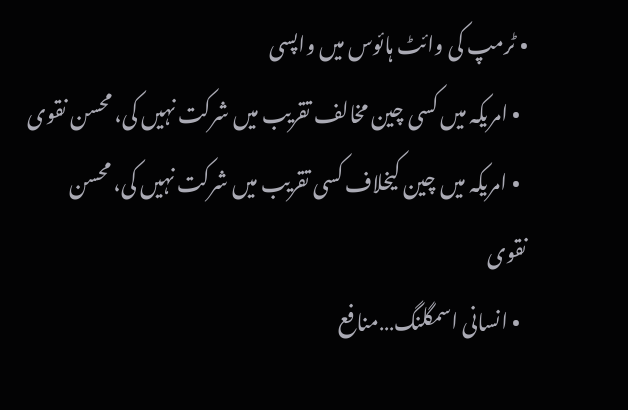• ٹرمپ کی وائٹ ہائوس میں واپسی
  • امریکہ میں کسی چین مخالف تقریب میں شرکت نہیں کی، محسن نقوی
  • امریکہ میں چین کیخلاف کسی تقریب میں شرکت نہیں کی، محسن نقوی
  • انسانی اسمگلنگ…منافع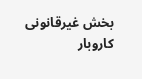بخش غیرقانونی کاروبار